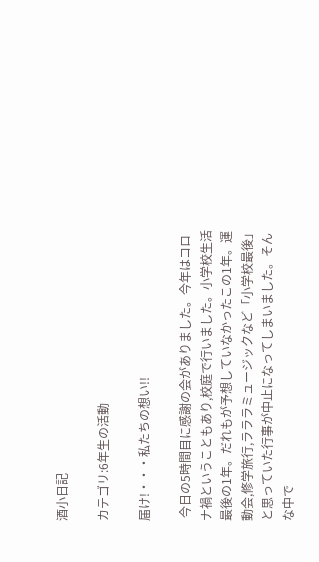酒小日記

カテゴリ:6年生の活動

届け!・・・私たちの想い!!

 今日の5時間目に感謝の会がありました。今年はコロナ禍ということもあり,校庭で行いました。小学校生活最後の1年。だれもが予想していなかったこの1年。運動会,修学旅行,ラララミュージックなど「小学校最後」と思っていた行事が中止になってしまいました。そんな中で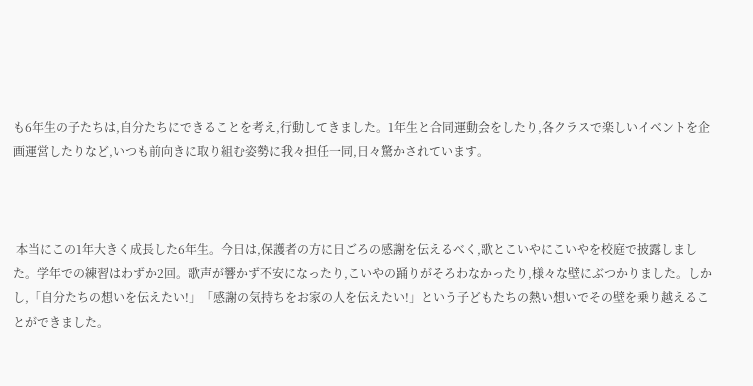も6年生の子たちは,自分たちにできることを考え,行動してきました。1年生と合同運動会をしたり,各クラスで楽しいイベントを企画運営したりなど,いつも前向きに取り組む姿勢に我々担任一同,日々驚かされています。



 本当にこの1年大きく成長した6年生。今日は,保護者の方に日ごろの感謝を伝えるべく,歌とこいやにこいやを校庭で披露しました。学年での練習はわずか2回。歌声が響かず不安になったり,こいやの踊りがそろわなかったり,様々な壁にぶつかりました。しかし,「自分たちの想いを伝えたい!」「感謝の気持ちをお家の人を伝えたい!」という子どもたちの熱い想いでその壁を乗り越えることができました。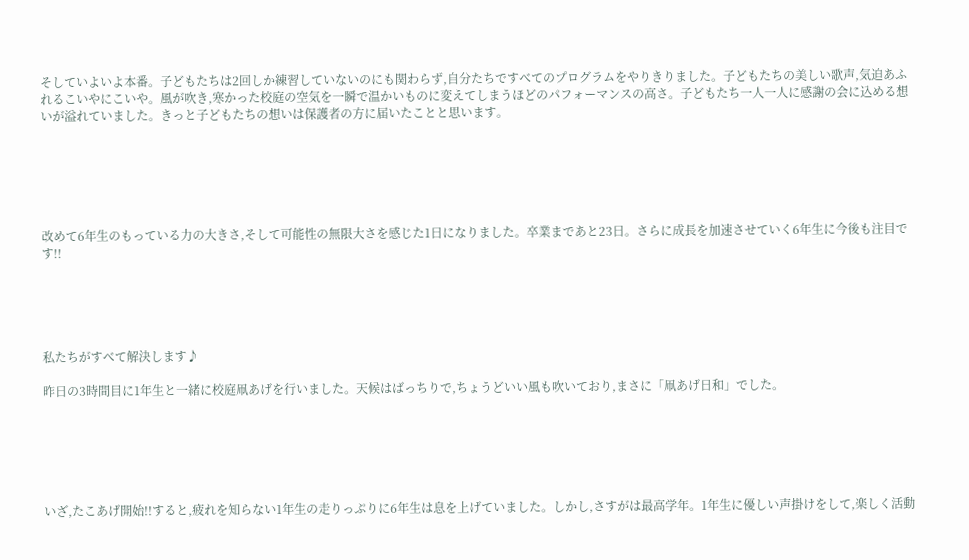そしていよいよ本番。子どもたちは2回しか練習していないのにも関わらず,自分たちですべてのプログラムをやりきりました。子どもたちの美しい歌声,気迫あふれるこいやにこいや。風が吹き,寒かった校庭の空気を一瞬で温かいものに変えてしまうほどのパフォーマンスの高さ。子どもたち一人一人に感謝の会に込める想いが溢れていました。きっと子どもたちの想いは保護者の方に届いたことと思います。






改めて6年生のもっている力の大きさ,そして可能性の無限大さを感じた1日になりました。卒業まであと23日。さらに成長を加速させていく6年生に今後も注目です!!





私たちがすべて解決します♪

昨日の3時間目に1年生と一緒に校庭凧あげを行いました。天候はばっちりで,ちょうどいい風も吹いており,まさに「凧あげ日和」でした。






いざ,たこあげ開始!!すると,疲れを知らない1年生の走りっぷりに6年生は息を上げていました。しかし,さすがは最高学年。1年生に優しい声掛けをして,楽しく活動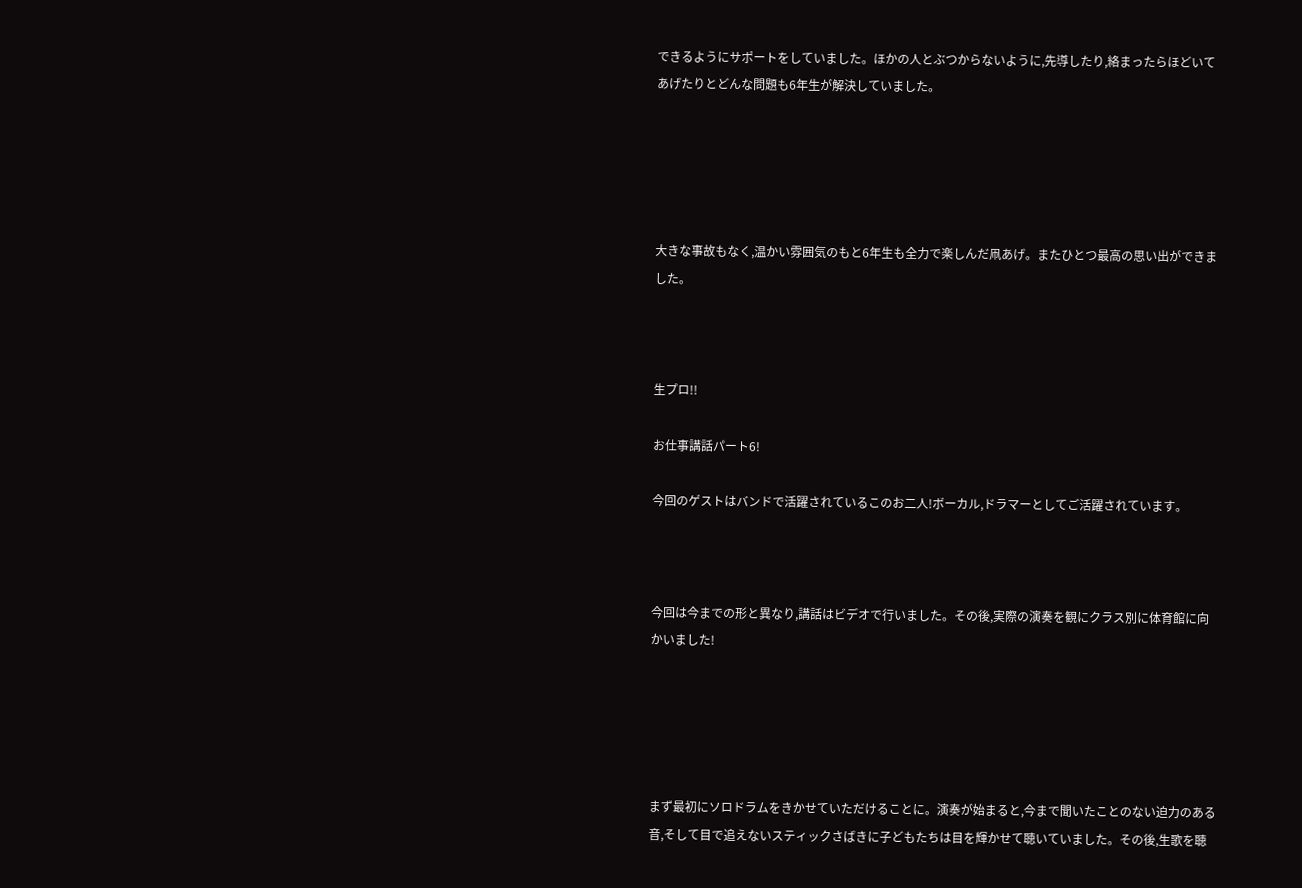できるようにサポートをしていました。ほかの人とぶつからないように,先導したり,絡まったらほどいてあげたりとどんな問題も6年生が解決していました。





大きな事故もなく,温かい雰囲気のもと6年生も全力で楽しんだ凧あげ。またひとつ最高の思い出ができました。



生プロ!!

お仕事講話パート6!

今回のゲストはバンドで活躍されているこのお二人!ボーカル,ドラマーとしてご活躍されています。



今回は今までの形と異なり,講話はビデオで行いました。その後,実際の演奏を観にクラス別に体育館に向かいました!





まず最初にソロドラムをきかせていただけることに。演奏が始まると,今まで聞いたことのない迫力のある音,そして目で追えないスティックさばきに子どもたちは目を輝かせて聴いていました。その後,生歌を聴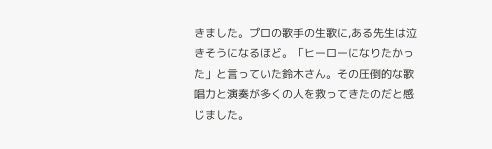きました。プロの歌手の生歌に,ある先生は泣きそうになるほど。「ヒーローになりたかった」と言っていた鈴木さん。その圧倒的な歌唱力と演奏が多くの人を救ってきたのだと感じました。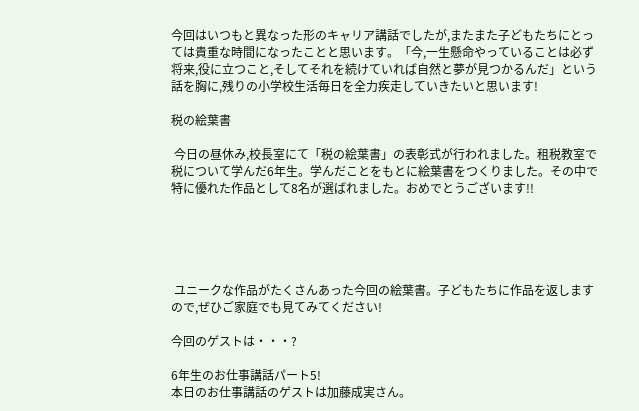今回はいつもと異なった形のキャリア講話でしたが,またまた子どもたちにとっては貴重な時間になったことと思います。「今,一生懸命やっていることは必ず将来,役に立つこと,そしてそれを続けていれば自然と夢が見つかるんだ」という話を胸に,残りの小学校生活毎日を全力疾走していきたいと思います!

税の絵葉書

 今日の昼休み,校長室にて「税の絵葉書」の表彰式が行われました。租税教室で税について学んだ6年生。学んだことをもとに絵葉書をつくりました。その中で特に優れた作品として8名が選ばれました。おめでとうございます!!





 ユニークな作品がたくさんあった今回の絵葉書。子どもたちに作品を返しますので,ぜひご家庭でも見てみてください!

今回のゲストは・・・?

6年生のお仕事講話パート5!
本日のお仕事講話のゲストは加藤成実さん。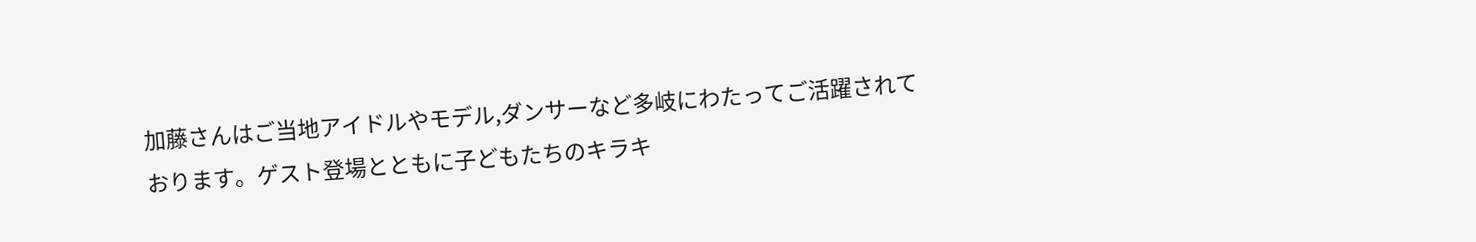加藤さんはご当地アイドルやモデル,ダンサーなど多岐にわたってご活躍されております。ゲスト登場とともに子どもたちのキラキ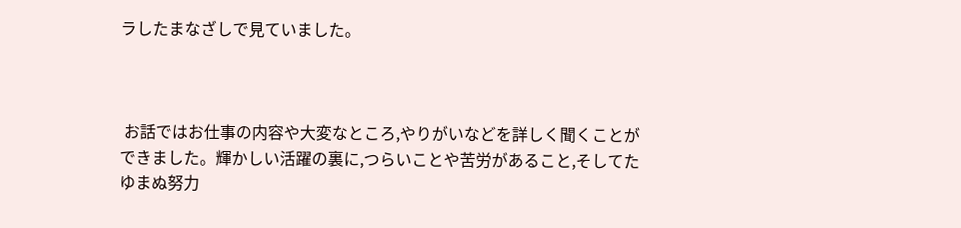ラしたまなざしで見ていました。



 お話ではお仕事の内容や大変なところ,やりがいなどを詳しく聞くことができました。輝かしい活躍の裏に,つらいことや苦労があること,そしてたゆまぬ努力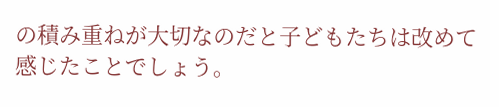の積み重ねが大切なのだと子どもたちは改めて感じたことでしょう。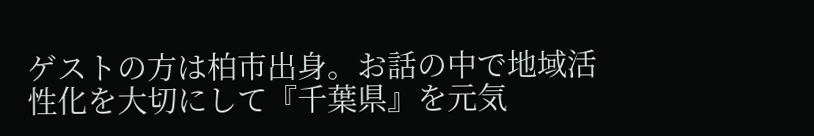ゲストの方は柏市出身。お話の中で地域活性化を大切にして『千葉県』を元気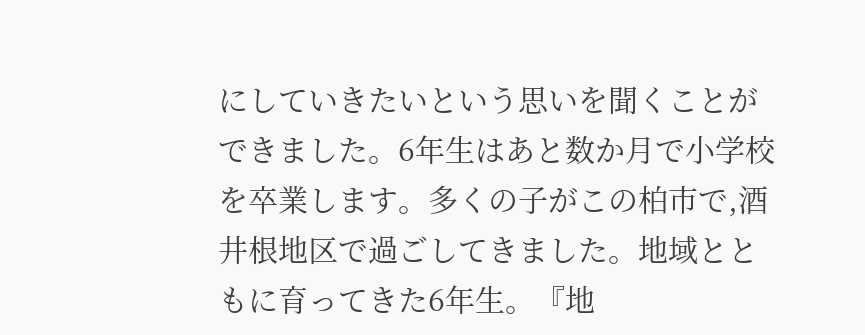にしていきたいという思いを聞くことができました。6年生はあと数か月で小学校を卒業します。多くの子がこの柏市で,酒井根地区で過ごしてきました。地域とともに育ってきた6年生。『地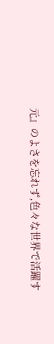元』のよさを忘れず,色々な世界で活躍す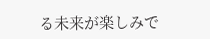る未来が楽しみで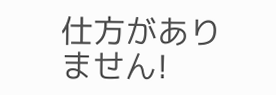仕方がありません!